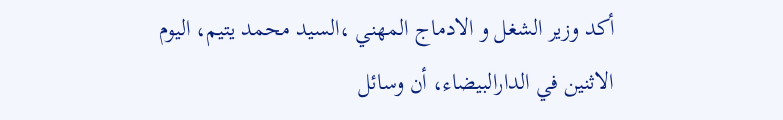أكد وزير الشغل و الادماج المهني ،السيد محمد يتيم، اليوم الاثنين في الدارالبيضاء، أن وسائل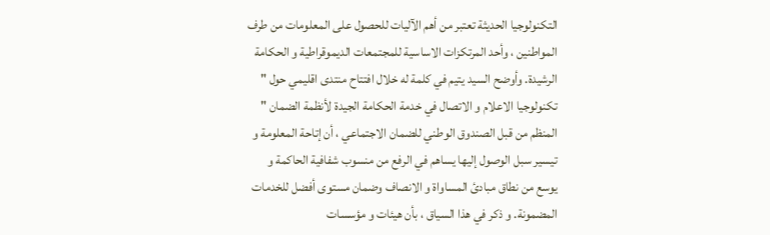التكنولوجيا الحديثة تعتبر من أهم الآليات للحصول على المعلومات من طرف المواطنين ، وأحد المرتكزات الاساسية للمجتمعات الديموقراطية و الحكامة الرشيدة. وأوضح السيد يتيم في كلمة له خلال افتتاح منتدى اقليمي حول " تكنولوجيا الاعلام و الاتصال في خدمة الحكامة الجيدة لأنظمة الضمان " المنظم من قبل الصندوق الوطني للضمان الاجتماعي ، أن إتاحة المعلومة و تيسير سبل الوصول إليها يساهم في الرفع من منسوب شفافية الحاكمة و يوسع من نطاق مبادئ المساواة و الانصاف وضمان مستوى أفضل للخدمات المضمونة. و ذكر في هذا السياق ، بأن هيئات و مؤسسات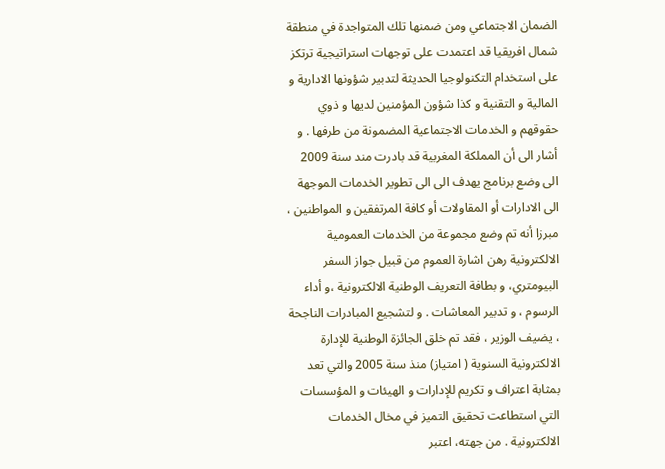الضمان الاجتماعي ومن ضمنها تلك المتواجدة في منطقة شمال افريقيا قد اعتمدت على توجهات استراتيجية ترتكز على استخدام التكنولوجيا الحديثة لتدبير شؤونها الادارية و المالية و التقنية و كذا شؤون المؤمنين لديها و ذوي حقوقهم و الخدمات الاجتماعية المضمونة من طرفها . و أشار الى أن المملكة المغربية قد بادرت مند سنة 2009 الى وضع برنامج يهدف الى الى تطوير الخدمات الموجهة الى الادارات أو المقاولات أو كافة المرتفقين و المواطنين ، مبرزا أنه تم وضع مجموعة من الخدمات العمومية الالكترونية رهن اشارة العموم من قبيل جواز السفر البيومتري، و بطافة التعريف الوطنية الالكترونية ،و أداء الرسوم ، و تدبير المعاشات . و لتشجيع المبادرات الناجحة ، يضيف الوزير ، فقد تم خلق الجائزة الوطنية للإدارة الالكترونية السنوية ( امتياز) منذ سنة 2005 والتي تعد بمثابة اعتراف و تكريم للإدارات و الهيئات و المؤسسات التي استطاعت تحقيق التميز في مخال الخدمات الالكترونية . من جهته، اعتبر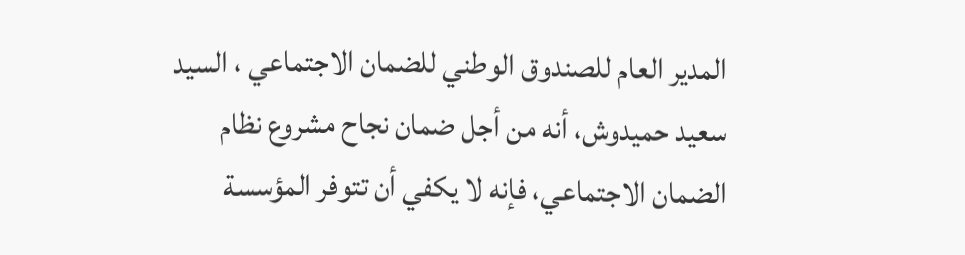المدير العام للصندوق الوطني للضمان الاجتماعي ، السيد سعيد حميدوش، أنه من أجل ضمان نجاح مشروع نظام الضمان الاجتماعي، فإنه لا يكفي أن تتوفر المؤسسة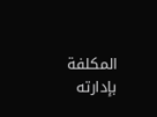المكلفة بإدارته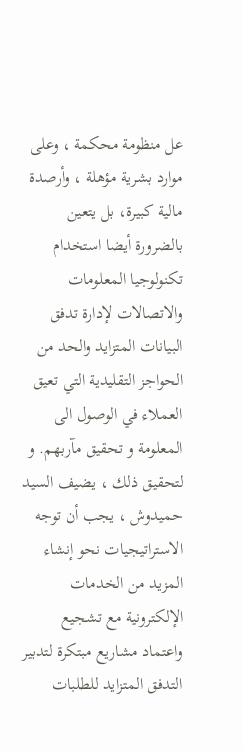عل منظومة محكمة ، وعلى موارد بشرية مؤهلة ، وأرصدة مالية كبيرة، بل يتعين بالضرورة أيضا استخدام تكنولوجيا المعلومات والاتصالات لإدارة تدفق البيانات المتزايد والحد من الحواجز التقليدية التي تعيق العملاء في الوصول الى المعلومة و تحقيق مآربهم. و لتحقيق ذلك ، يضيف السيد حميدوش ، يجب أن توجه الاستراتيجيات نحو إنشاء المزيد من الخدمات الإلكترونية مع تشجيع واعتماد مشاريع مبتكرة لتدبير التدفق المتزايد للطلبات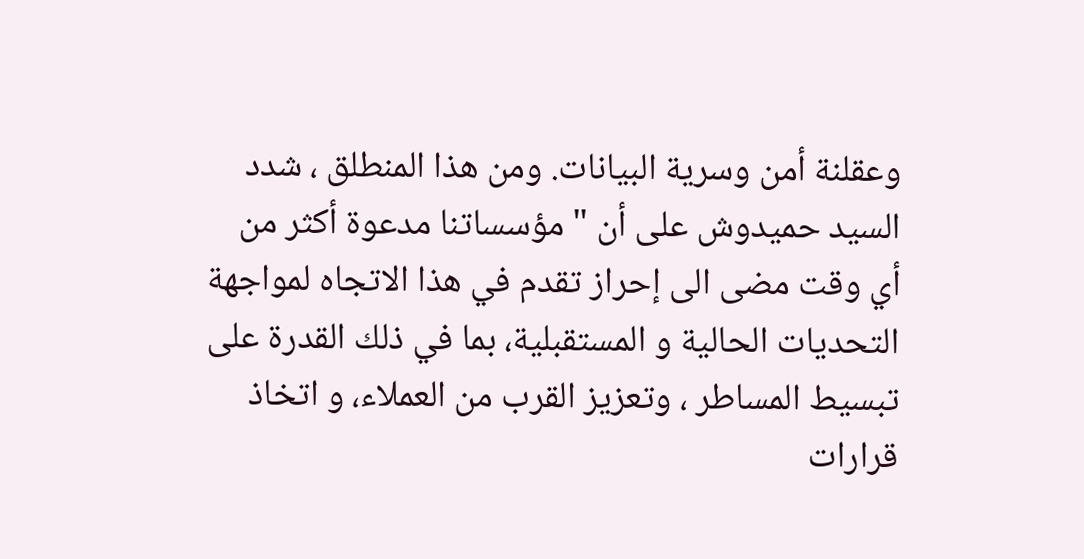وعقلنة أمن وسرية البيانات. ومن هذا المنطلق ، شدد السيد حميدوش على أن " مؤسساتنا مدعوة أكثر من أي وقت مضى الى إحراز تقدم في هذا الاتجاه لمواجهة التحديات الحالية و المستقبلية، بما في ذلك القدرة على تبسيط المساطر ، وتعزيز القرب من العملاء، و اتخاذ قرارات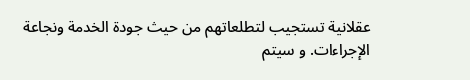عقلانية تستجيب لتطلعاتهم من حيث جودة الخدمة ونجاعة الإجراءات. و سيتم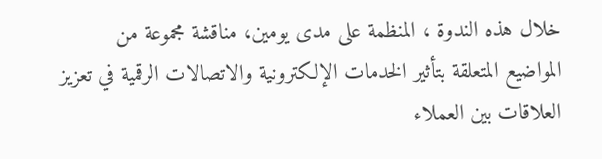خلال هذه الندوة ، المنظمة على مدى يومين، مناقشة مجموعة من المواضيع المتعلقة بتأثير الخدمات الإلكترونية والاتصالات الرقمية في تعزيز العلاقات بين العملاء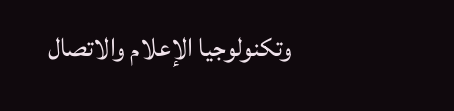وتكنولوجيا الإعلام والاتصال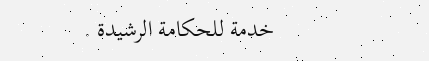خدمة للحكامة الرشيدة .